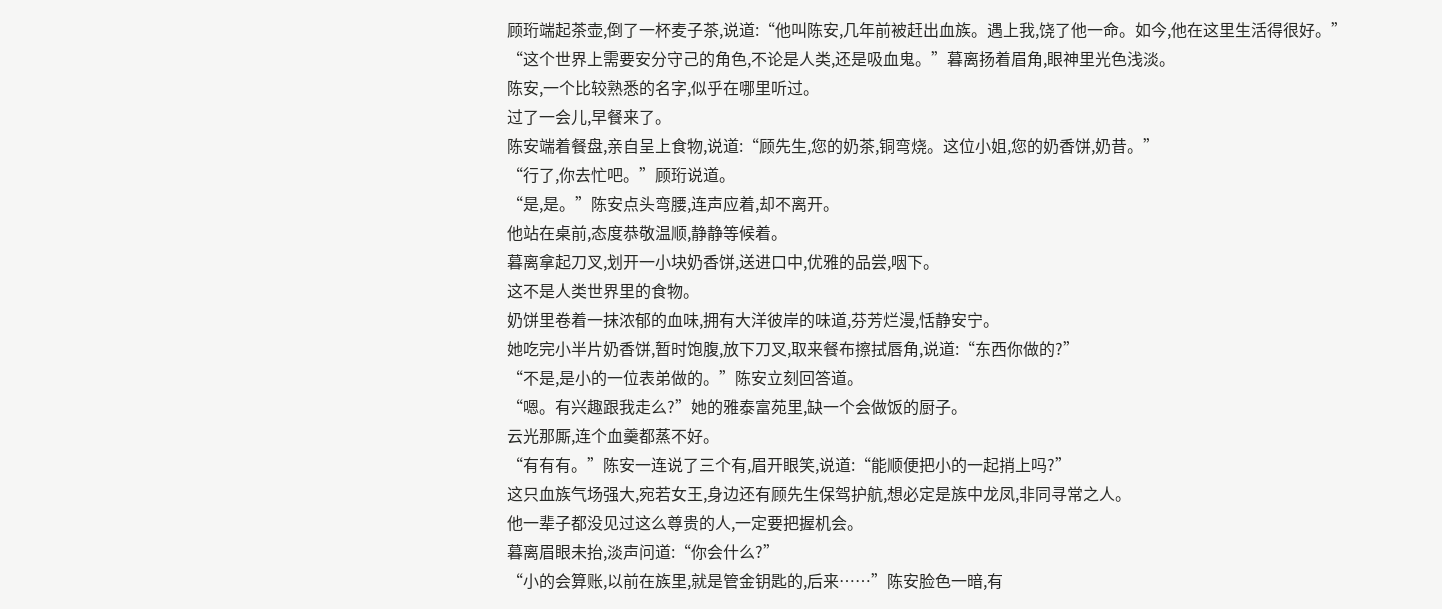顾珩端起茶壶,倒了一杯麦子茶,说道:“他叫陈安,几年前被赶出血族。遇上我,饶了他一命。如今,他在这里生活得很好。”
“这个世界上需要安分守己的角色,不论是人类,还是吸血鬼。”暮离扬着眉角,眼神里光色浅淡。
陈安,一个比较熟悉的名字,似乎在哪里听过。
过了一会儿,早餐来了。
陈安端着餐盘,亲自呈上食物,说道:“顾先生,您的奶茶,铜弯烧。这位小姐,您的奶香饼,奶昔。”
“行了,你去忙吧。”顾珩说道。
“是,是。”陈安点头弯腰,连声应着,却不离开。
他站在桌前,态度恭敬温顺,静静等候着。
暮离拿起刀叉,划开一小块奶香饼,送进口中,优雅的品尝,咽下。
这不是人类世界里的食物。
奶饼里卷着一抹浓郁的血味,拥有大洋彼岸的味道,芬芳烂漫,恬静安宁。
她吃完小半片奶香饼,暂时饱腹,放下刀叉,取来餐布擦拭唇角,说道:“东西你做的?”
“不是,是小的一位表弟做的。”陈安立刻回答道。
“嗯。有兴趣跟我走么?”她的雅泰富苑里,缺一个会做饭的厨子。
云光那厮,连个血羹都蒸不好。
“有有有。”陈安一连说了三个有,眉开眼笑,说道:“能顺便把小的一起捎上吗?”
这只血族气场强大,宛若女王,身边还有顾先生保驾护航,想必定是族中龙凤,非同寻常之人。
他一辈子都没见过这么尊贵的人,一定要把握机会。
暮离眉眼未抬,淡声问道:“你会什么?”
“小的会算账,以前在族里,就是管金钥匙的,后来……”陈安脸色一暗,有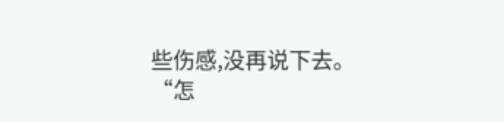些伤感,没再说下去。
“怎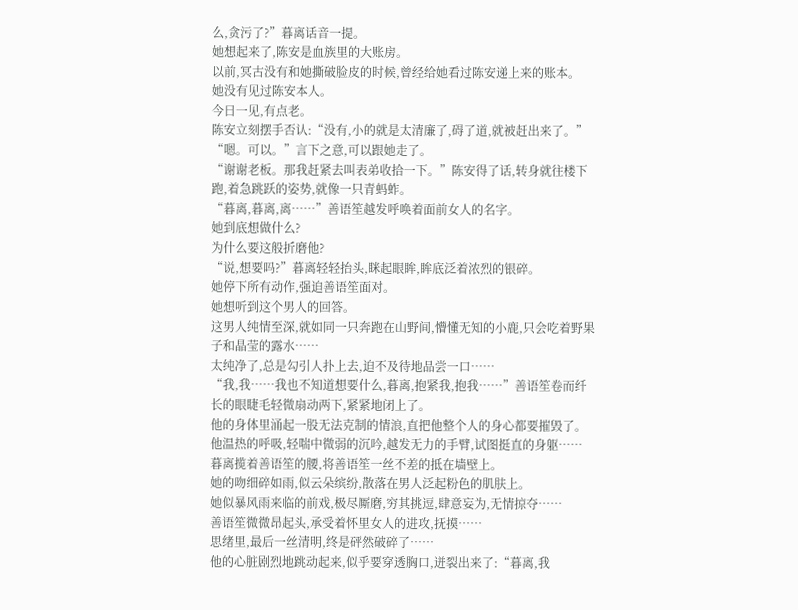么,贪污了?”暮离话音一提。
她想起来了,陈安是血族里的大账房。
以前,冥古没有和她撕破脸皮的时候,曾经给她看过陈安递上来的账本。
她没有见过陈安本人。
今日一见,有点老。
陈安立刻摆手否认:“没有,小的就是太清廉了,碍了道,就被赶出来了。”
“嗯。可以。”言下之意,可以跟她走了。
“谢谢老板。那我赶紧去叫表弟收拾一下。”陈安得了话,转身就往楼下跑,着急跳跃的姿势,就像一只青蚂蚱。
“暮离,暮离,离……”善语笙越发呼唤着面前女人的名字。
她到底想做什么?
为什么要这般折磨他?
“说,想要吗?”暮离轻轻抬头,眯起眼眸,眸底泛着浓烈的银碎。
她停下所有动作,强迫善语笙面对。
她想听到这个男人的回答。
这男人纯情至深,就如同一只奔跑在山野间,懵懂无知的小鹿,只会吃着野果子和晶莹的露水……
太纯净了,总是勾引人扑上去,迫不及待地品尝一口……
“我,我……我也不知道想要什么,暮离,抱紧我,抱我……”善语笙卷而纤长的眼睫毛轻微扇动两下,紧紧地闭上了。
他的身体里涌起一股无法克制的情浪,直把他整个人的身心都要摧毁了。
他温热的呼吸,轻喘中微弱的沉吟,越发无力的手臂,试图挺直的身躯……
暮离揽着善语笙的腰,将善语笙一丝不差的抵在墙壁上。
她的吻细碎如雨,似云朵缤纷,散落在男人泛起粉色的肌肤上。
她似暴风雨来临的前戏,极尽厮磨,穷其挑逗,肆意妄为,无情掠夺……
善语笙微微昂起头,承受着怀里女人的进攻,抚摸……
思绪里,最后一丝清明,终是砰然破碎了……
他的心脏剧烈地跳动起来,似乎要穿透胸口,迸裂出来了:“暮离,我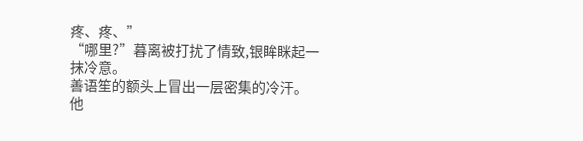疼、疼、”
“哪里?”暮离被打扰了情致,银眸眯起一抹冷意。
善语笙的额头上冒出一层密集的冷汗。
他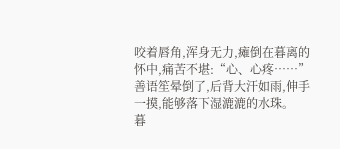咬着唇角,浑身无力,瘫倒在暮离的怀中,痛苦不堪:“心、心疼……”
善语笙晕倒了,后背大汗如雨,伸手一摸,能够落下湿漉漉的水珠。
暮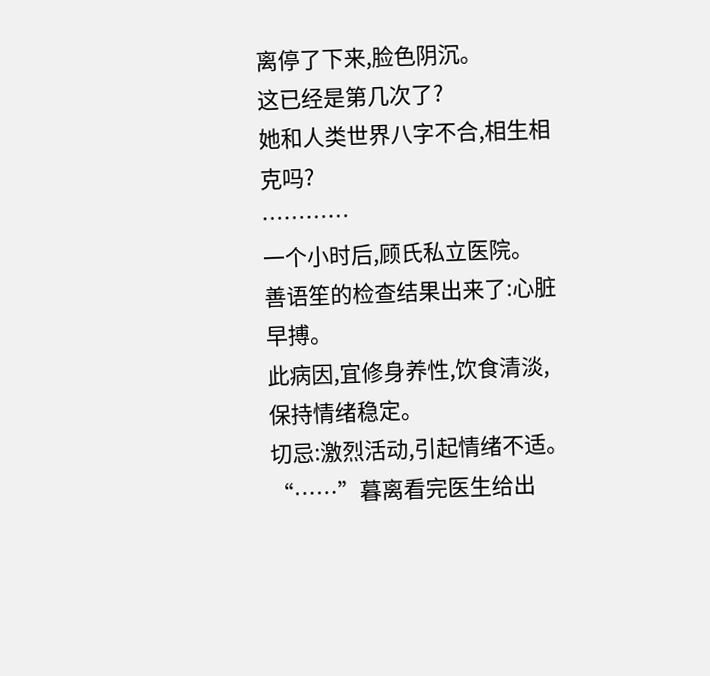离停了下来,脸色阴沉。
这已经是第几次了?
她和人类世界八字不合,相生相克吗?
…………
一个小时后,顾氏私立医院。
善语笙的检查结果出来了:心脏早搏。
此病因,宜修身养性,饮食清淡,保持情绪稳定。
切忌:激烈活动,引起情绪不适。
“……”暮离看完医生给出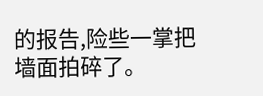的报告,险些一掌把墙面拍碎了。